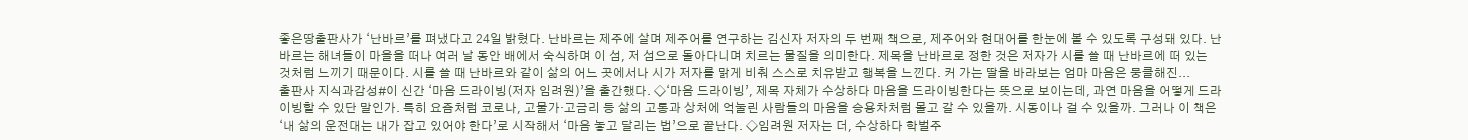좋은땅출판사가 ‘난바르’를 펴냈다고 24일 밝혔다. 난바르는 제주에 살며 제주어를 연구하는 김신자 저자의 두 번째 책으로, 제주어와 현대어를 한눈에 볼 수 있도록 구성돼 있다. 난바르는 해녀들이 마을을 떠나 여러 날 동안 배에서 숙식하며 이 섬, 저 섬으로 돌아다니며 치르는 물질을 의미한다. 제목을 난바르로 정한 것은 저자가 시를 쓸 때 난바르에 떠 있는 것처럼 느끼기 때문이다. 시를 쓸 때 난바르와 같이 삶의 어느 곳에서나 시가 저자를 맑게 비춰 스스로 치유받고 행복을 느낀다. 커 가는 딸을 바라보는 엄마 마음은 뭉클해진...
출판사 지식과감성#이 신간 ‘마음 드라이빙(저자 임려원)’을 출간했다. ◇‘마음 드라이빙’, 제목 자체가 수상하다 마음을 드라이빙한다는 뜻으로 보이는데, 과연 마음을 어떻게 드라이빙할 수 있단 말인가. 특히 요즘처럼 코로나, 고물가·고금리 등 삶의 고통과 상처에 억눌린 사람들의 마음을 승용차처럼 몰고 갈 수 있을까. 시동이나 걸 수 있을까. 그러나 이 책은 ‘내 삶의 운전대는 내가 잡고 있어야 한다’로 시작해서 ‘마음 놓고 달리는 법’으로 끝난다. ◇임려원 저자는 더, 수상하다 학벌주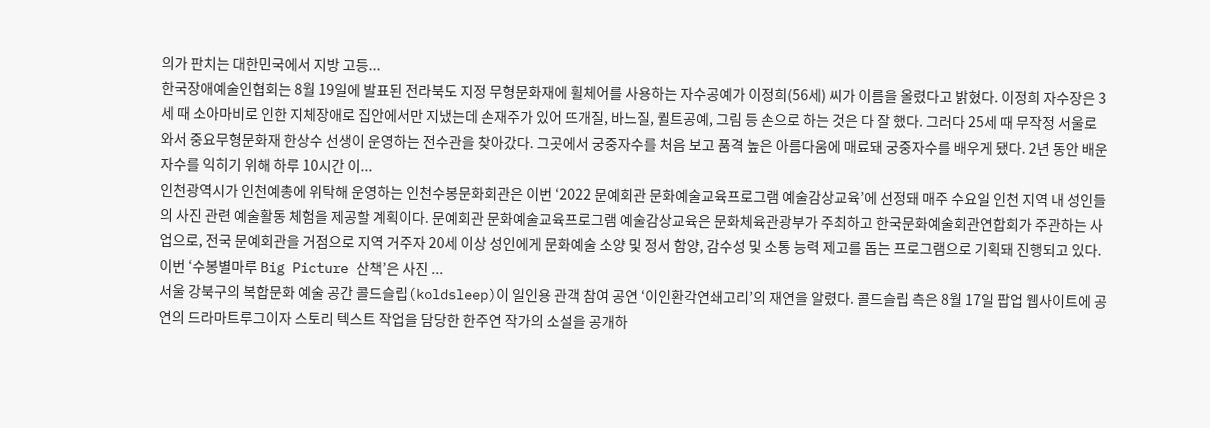의가 판치는 대한민국에서 지방 고등...
한국장애예술인협회는 8월 19일에 발표된 전라북도 지정 무형문화재에 휠체어를 사용하는 자수공예가 이정희(56세) 씨가 이름을 올렸다고 밝혔다. 이정희 자수장은 3세 때 소아마비로 인한 지체장애로 집안에서만 지냈는데 손재주가 있어 뜨개질, 바느질, 퀼트공예, 그림 등 손으로 하는 것은 다 잘 했다. 그러다 25세 때 무작정 서울로 와서 중요무형문화재 한상수 선생이 운영하는 전수관을 찾아갔다. 그곳에서 궁중자수를 처음 보고 품격 높은 아름다움에 매료돼 궁중자수를 배우게 됐다. 2년 동안 배운 자수를 익히기 위해 하루 10시간 이...
인천광역시가 인천예총에 위탁해 운영하는 인천수봉문화회관은 이번 ‘2022 문예회관 문화예술교육프로그램 예술감상교육’에 선정돼 매주 수요일 인천 지역 내 성인들의 사진 관련 예술활동 체험을 제공할 계획이다. 문예회관 문화예술교육프로그램 예술감상교육은 문화체육관광부가 주최하고 한국문화예술회관연합회가 주관하는 사업으로, 전국 문예회관을 거점으로 지역 거주자 20세 이상 성인에게 문화예술 소양 및 정서 함양, 감수성 및 소통 능력 제고를 돕는 프로그램으로 기획돼 진행되고 있다. 이번 ‘수봉별마루 Big Picture 산책’은 사진 ...
서울 강북구의 복합문화 예술 공간 콜드슬립(koldsleep)이 일인용 관객 참여 공연 ‘이인환각연쇄고리’의 재연을 알렸다. 콜드슬립 측은 8월 17일 팝업 웹사이트에 공연의 드라마트루그이자 스토리 텍스트 작업을 담당한 한주연 작가의 소설을 공개하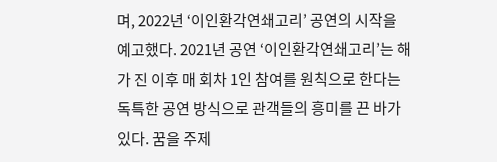며, 2022년 ‘이인환각연쇄고리’ 공연의 시작을 예고했다. 2021년 공연 ‘이인환각연쇄고리’는 해가 진 이후 매 회차 1인 참여를 원칙으로 한다는 독특한 공연 방식으로 관객들의 흥미를 끈 바가 있다. 꿈을 주제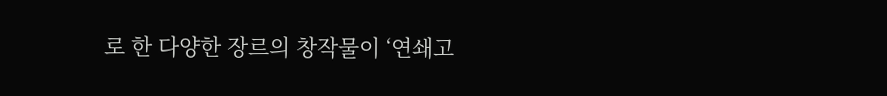로 한 다양한 장르의 창작물이 ‘연쇄고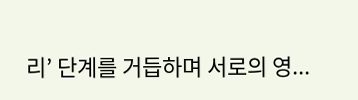리’ 단계를 거듭하며 서로의 영...